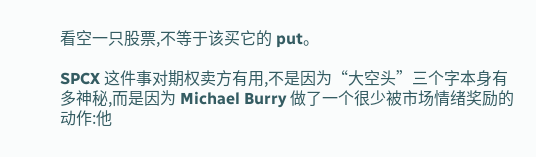看空一只股票,不等于该买它的 put。

SPCX 这件事对期权卖方有用,不是因为“大空头”三个字本身有多神秘,而是因为 Michael Burry 做了一个很少被市场情绪奖励的动作:他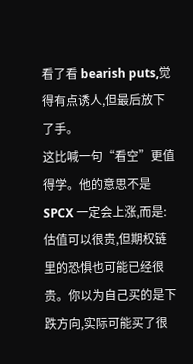看了看 bearish puts,觉得有点诱人,但最后放下了手。
这比喊一句“看空”更值得学。他的意思不是 SPCX 一定会上涨,而是:估值可以很贵,但期权链里的恐惧也可能已经很贵。你以为自己买的是下跌方向,实际可能买了很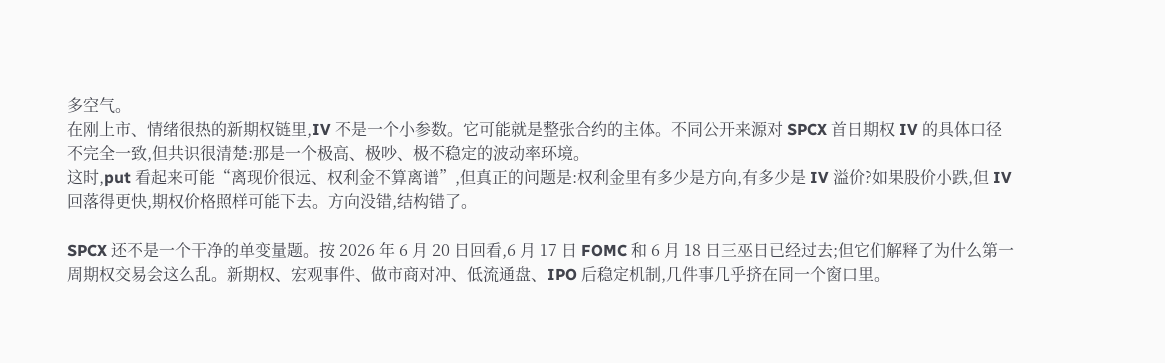多空气。
在刚上市、情绪很热的新期权链里,IV 不是一个小参数。它可能就是整张合约的主体。不同公开来源对 SPCX 首日期权 IV 的具体口径不完全一致,但共识很清楚:那是一个极高、极吵、极不稳定的波动率环境。
这时,put 看起来可能“离现价很远、权利金不算离谱”,但真正的问题是:权利金里有多少是方向,有多少是 IV 溢价?如果股价小跌,但 IV 回落得更快,期权价格照样可能下去。方向没错,结构错了。

SPCX 还不是一个干净的单变量题。按 2026 年 6 月 20 日回看,6 月 17 日 FOMC 和 6 月 18 日三巫日已经过去;但它们解释了为什么第一周期权交易会这么乱。新期权、宏观事件、做市商对冲、低流通盘、IPO 后稳定机制,几件事几乎挤在同一个窗口里。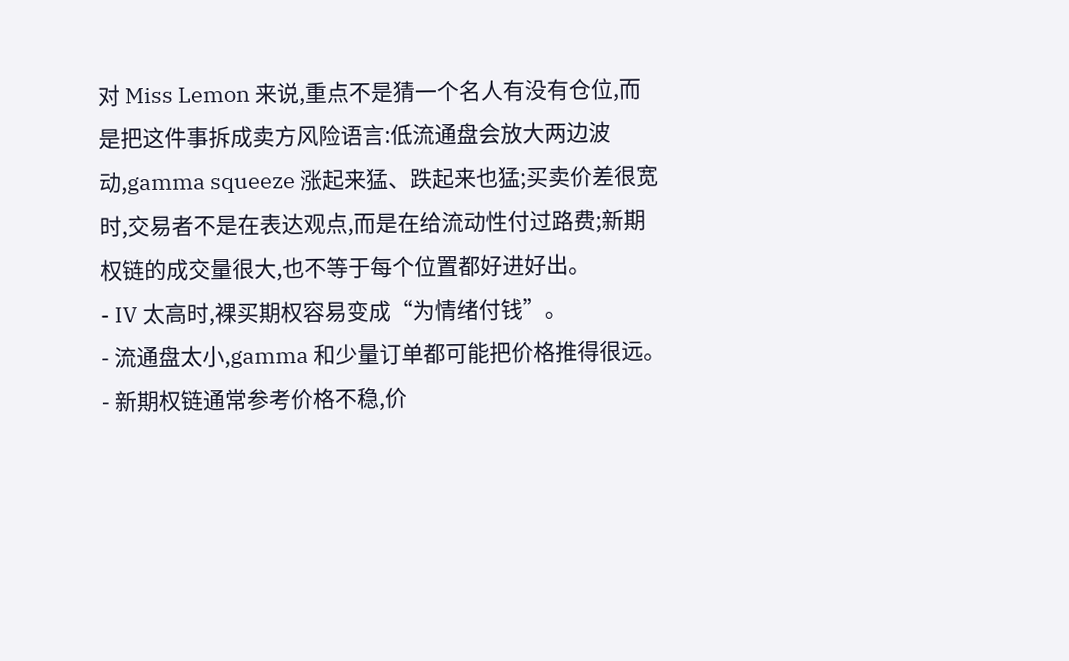对 Miss Lemon 来说,重点不是猜一个名人有没有仓位,而是把这件事拆成卖方风险语言:低流通盘会放大两边波动,gamma squeeze 涨起来猛、跌起来也猛;买卖价差很宽时,交易者不是在表达观点,而是在给流动性付过路费;新期权链的成交量很大,也不等于每个位置都好进好出。
- IV 太高时,裸买期权容易变成“为情绪付钱”。
- 流通盘太小,gamma 和少量订单都可能把价格推得很远。
- 新期权链通常参考价格不稳,价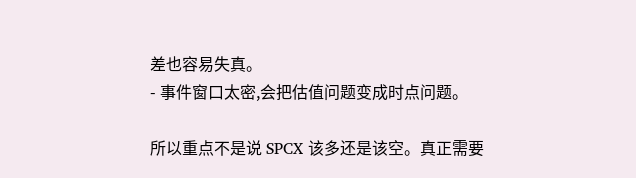差也容易失真。
- 事件窗口太密,会把估值问题变成时点问题。

所以重点不是说 SPCX 该多还是该空。真正需要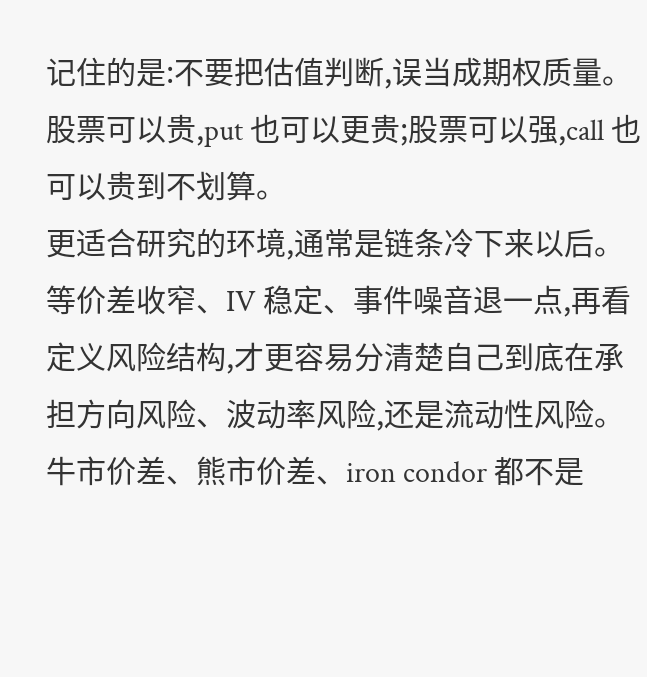记住的是:不要把估值判断,误当成期权质量。股票可以贵,put 也可以更贵;股票可以强,call 也可以贵到不划算。
更适合研究的环境,通常是链条冷下来以后。等价差收窄、IV 稳定、事件噪音退一点,再看定义风险结构,才更容易分清楚自己到底在承担方向风险、波动率风险,还是流动性风险。牛市价差、熊市价差、iron condor 都不是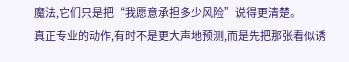魔法,它们只是把“我愿意承担多少风险”说得更清楚。
真正专业的动作,有时不是更大声地预测,而是先把那张看似诱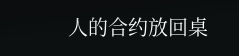人的合约放回桌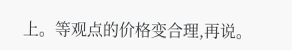上。等观点的价格变合理,再说。